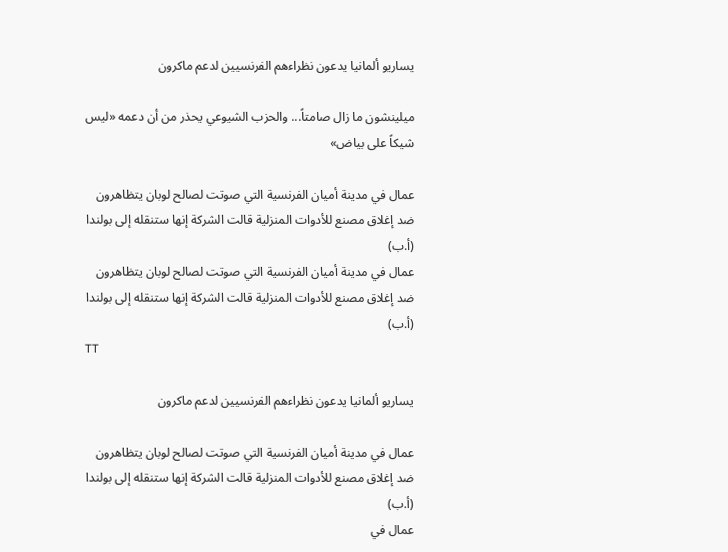يساريو ألمانيا يدعون نظراءهم الفرنسيين لدعم ماكرون

ميلينشون ما زال صامتاً... والحزب الشيوعي يحذر من أن دعمه «ليس شيكاً على بياض»

عمال في مدينة أميان الفرنسية التي صوتت لصالح لوبان يتظاهرون ضد إغلاق مصنع للأدوات المنزلية قالت الشركة إنها ستنقله إلى بولندا (أ.ب)
عمال في مدينة أميان الفرنسية التي صوتت لصالح لوبان يتظاهرون ضد إغلاق مصنع للأدوات المنزلية قالت الشركة إنها ستنقله إلى بولندا (أ.ب)
TT

يساريو ألمانيا يدعون نظراءهم الفرنسيين لدعم ماكرون

عمال في مدينة أميان الفرنسية التي صوتت لصالح لوبان يتظاهرون ضد إغلاق مصنع للأدوات المنزلية قالت الشركة إنها ستنقله إلى بولندا (أ.ب)
عمال في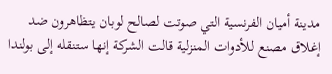مدينة أميان الفرنسية التي صوتت لصالح لوبان يتظاهرون ضد إغلاق مصنع للأدوات المنزلية قالت الشركة إنها ستنقله إلى بولندا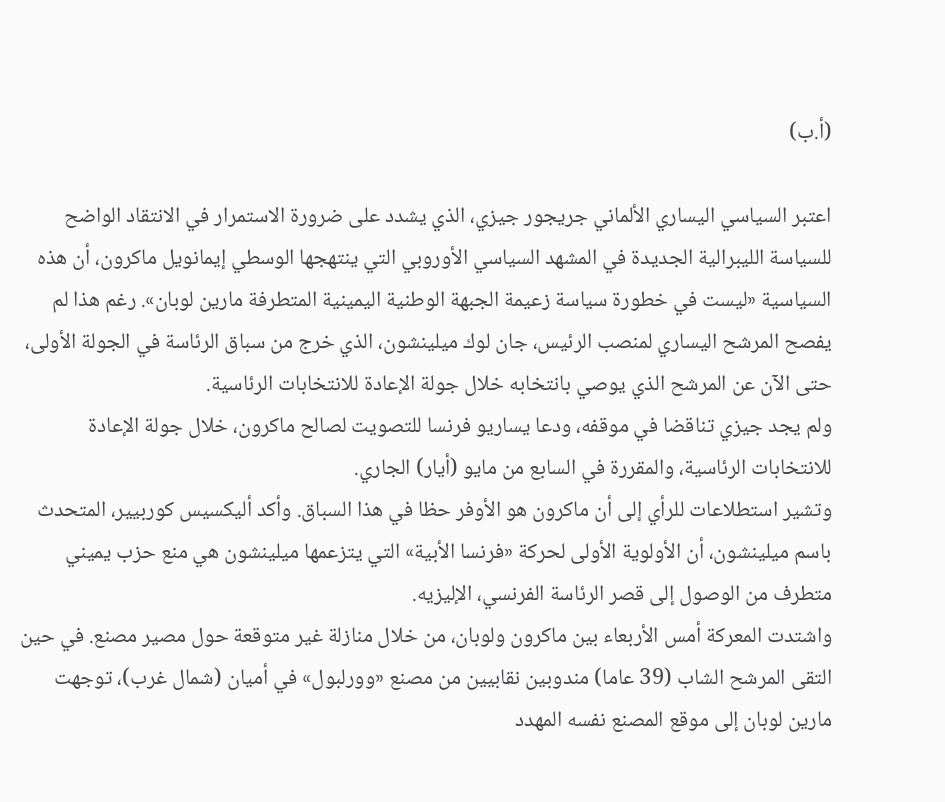(أ.ب)

اعتبر السياسي اليساري الألماني جريجور جيزي، الذي يشدد على ضرورة الاستمرار في الانتقاد الواضح للسياسة الليبرالية الجديدة في المشهد السياسي الأوروبي التي ينتهجها الوسطي إيمانويل ماكرون، أن هذه السياسية «ليست في خطورة سياسة زعيمة الجبهة الوطنية اليمينية المتطرفة مارين لوبان». رغم هذا لم يفصح المرشح اليساري لمنصب الرئيس، جان لوك ميلينشون، الذي خرج من سباق الرئاسة في الجولة الأولى، حتى الآن عن المرشح الذي يوصي بانتخابه خلال جولة الإعادة للانتخابات الرئاسية.
ولم يجد جيزي تناقضا في موقفه، ودعا يساريو فرنسا للتصويت لصالح ماكرون، خلال جولة الإعادة للانتخابات الرئاسية، والمقررة في السابع من مايو (أيار) الجاري.
وتشير استطلاعات للرأي إلى أن ماكرون هو الأوفر حظا في هذا السباق. وأكد أليكسيس كوربيير، المتحدث باسم ميلينشون، أن الأولوية الأولى لحركة «فرنسا الأبية» التي يتزعمها ميلينشون هي منع حزب يميني متطرف من الوصول إلى قصر الرئاسة الفرنسي، الإليزيه.
واشتدت المعركة أمس الأربعاء بين ماكرون ولوبان، من خلال منازلة غير متوقعة حول مصير مصنع. في حين التقى المرشح الشاب (39 عاما) مندوبين نقابيين من مصنع «وورلبول» في أميان (شمال غرب)، توجهت مارين لوبان إلى موقع المصنع نفسه المهدد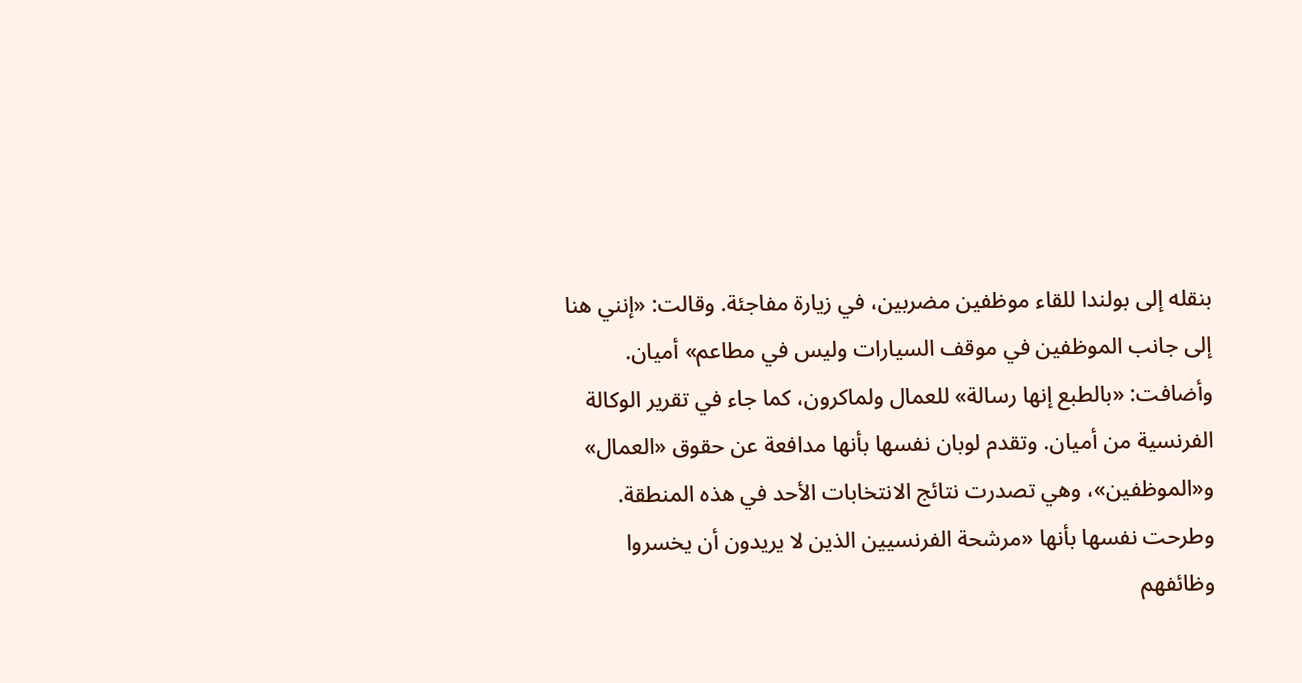بنقله إلى بولندا للقاء موظفين مضربين، في زيارة مفاجئة. وقالت: «إنني هنا إلى جانب الموظفين في موقف السيارات وليس في مطاعم» أميان. وأضافت: «بالطبع إنها رسالة» للعمال ولماكرون، كما جاء في تقرير الوكالة الفرنسية من أميان. وتقدم لوبان نفسها بأنها مدافعة عن حقوق «العمال» و«الموظفين»، وهي تصدرت نتائج الانتخابات الأحد في هذه المنطقة. وطرحت نفسها بأنها «مرشحة الفرنسيين الذين لا يريدون أن يخسروا وظائفهم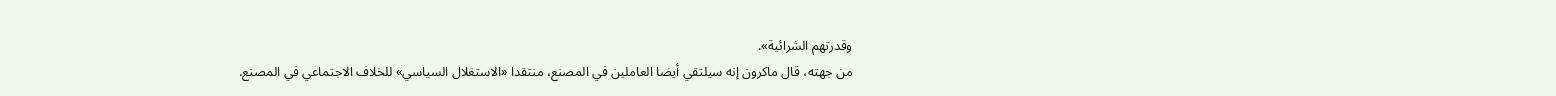وقدرتهم الشرائية».
من جهته، قال ماكرون إنه سيلتقي أيضا العاملين في المصنع، منتقدا «الاستغلال السياسي» للخلاف الاجتماعي في المصنع.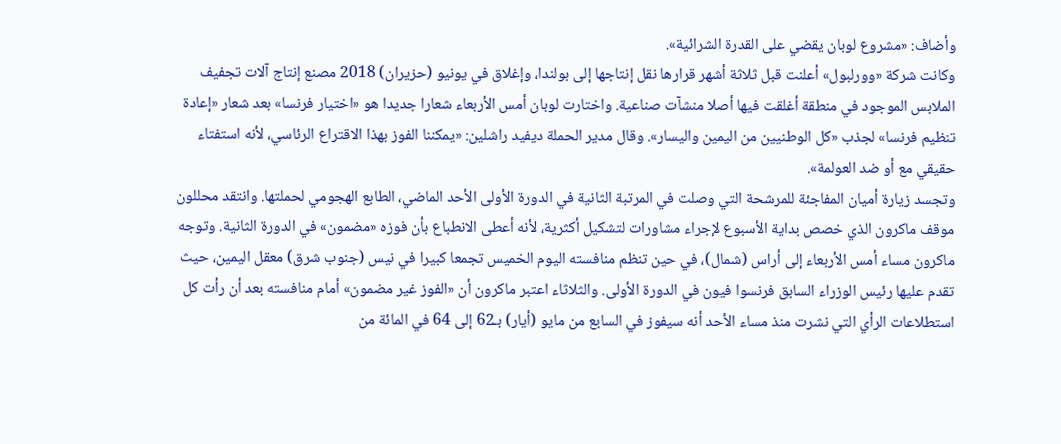وأضاف: «مشروع لوبان يقضي على القدرة الشرائية».
وكانت شركة «وورلبول» أعلنت قبل ثلاثة أشهر قرارها نقل إنتاجها إلى بولندا، وإغلاق في يونيو (حزيران) 2018 مصنع إنتاج آلات تجفيف الملابس الموجود في منطقة أغلقت فيها أصلا منشآت صناعية. واختارت لوبان أمس الأربعاء شعارا جديدا هو «اختيار فرنسا» بعد شعار «إعادة تنظيم فرنسا» لجذب «كل الوطنيين من اليمين واليسار». وقال مدير الحملة ديفيد راشلين: «يمكننا الفوز بهذا الاقتراع الرئاسي، لأنه استفتاء حقيقي مع أو ضد العولمة».
وتجسد زيارة أميان المفاجئة للمرشحة التي وصلت في المرتبة الثانية في الدورة الأولى الأحد الماضي، الطابع الهجومي لحملتها. وانتقد محللون موقف ماكرون الذي خصص بداية الأسبوع لإجراء مشاورات لتشكيل أكثرية، لأنه أعطى الانطباع بأن فوزه «مضمون» في الدورة الثانية. وتوجه ماكرون مساء أمس الأربعاء إلى أراس (شمال)، في حين تنظم منافسته اليوم الخميس تجمعا كبيرا في نيس (جنوب شرق) معقل اليمين، حيث تقدم عليها رئيس الوزراء السابق فرنسوا فيون في الدورة الأولى. والثلاثاء اعتبر ماكرون أن «الفوز غير مضمون» أمام منافسته بعد أن رأت كل استطلاعات الرأي التي نشرت منذ مساء الأحد أنه سيفوز في السابع من مايو (أيار) بـ62 إلى 64 في المائة من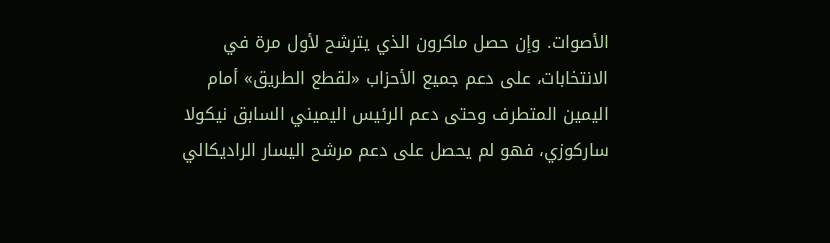الأصوات. وإن حصل ماكرون الذي يترشح لأول مرة في الانتخابات، على دعم جميع الأحزاب «لقطع الطريق» أمام اليمين المتطرف وحتى دعم الرئيس اليميني السابق نيكولا ساركوزي، فهو لم يحصل على دعم مرشح اليسار الراديكالي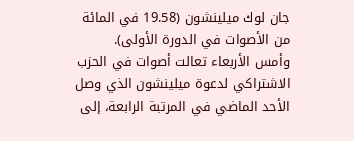جان لوك ميلينشون (19.58 في المائة من الأصوات في الدورة الأولى).
وأمس الأربعاء تعالت أصوات في الحزب الاشتراكي لدعوة ميلينشون الذي وصل الأحد الماضي في المرتبة الرابعة، إلى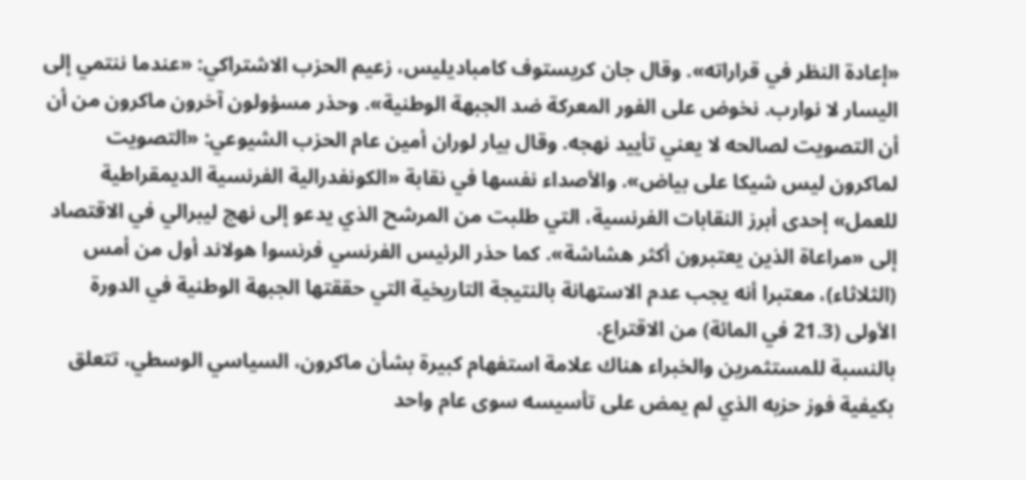«إعادة النظر في قراراته». وقال جان كريستوف كامباديليس، زعيم الحزب الاشتراكي: «عندما ننتمي إلى اليسار لا نوارب. نخوض على الفور المعركة ضد الجبهة الوطنية». وحذر مسؤولون آخرون ماكرون من أن أن التصويت لصالحه لا يعني تأييد نهجه. وقال بيار لوران أمين عام الحزب الشيوعي: «التصويت لماكرون ليس شيكا على بياض». والأصداء نفسها في نقابة «الكونفدرالية الفرنسية الديمقراطية للعمل» إحدى أبرز النقابات الفرنسية، التي طلبت من المرشح الذي يدعو إلى نهج ليبرالي في الاقتصاد إلى «مراعاة الذين يعتبرون أكثر هشاشة». كما حذر الرئيس الفرنسي فرنسوا هولاند أول من أمس (الثلاثاء)، معتبرا أنه يجب عدم الاستهانة بالنتيجة التاريخية التي حققتها الجبهة الوطنية في الدورة الأولى (21.3 في المائة) من الاقتراع.
بالنسبة للمستثمرين والخبراء هناك علامة استفهام كبيرة بشأن ماكرون، السياسي الوسطي، تتعلق بكيفية فوز حزبه الذي لم يمض على تأسيسه سوى عام واحد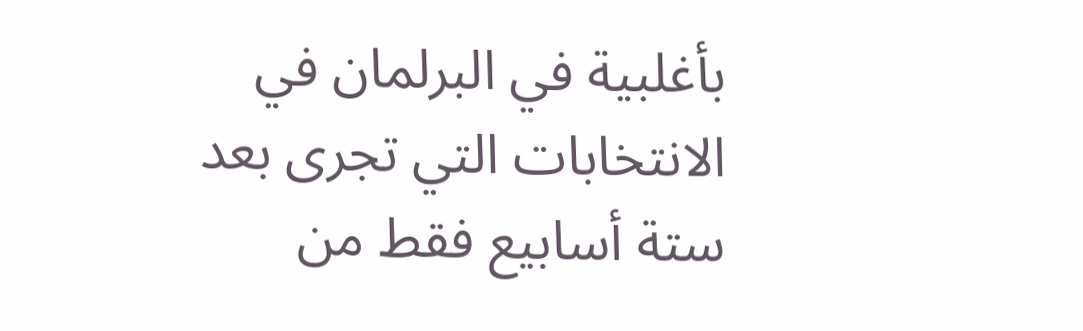بأغلبية في البرلمان في الانتخابات التي تجرى بعد ستة أسابيع فقط من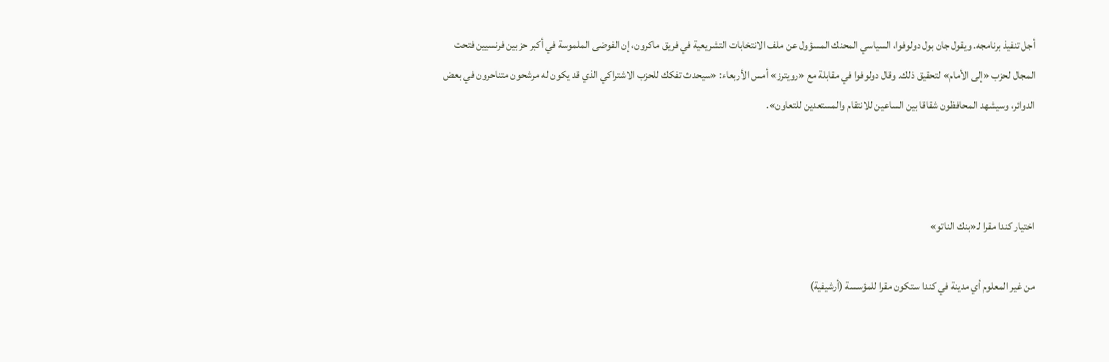أجل تنفيذ برنامجه. ويقول جان بول دولوفوا، السياسي المحنك المسؤول عن ملف الانتخابات التشريعية في فريق ماكرون، إن الفوضى الملموسة في أكبر حزبين فرنسيين فتحت المجال لحزب «إلى الأمام» لتحقيق ذلك. وقال دولوفوا في مقابلة مع «رويترز» أمس الأربعاء: «سيحدث تفكك للحزب الاشتراكي الذي قد يكون له مرشحون متناحرون في بعض الدوائر، وسيشهد المحافظون شقاقا بين الساعين للانتقام والمستعدين للتعاون».



اختيار كندا مقرا لـ«بنك الناتو»

من غير المعلوم أي مدينة في كندا ستكون مقرا للمؤسسة (أرشيفية)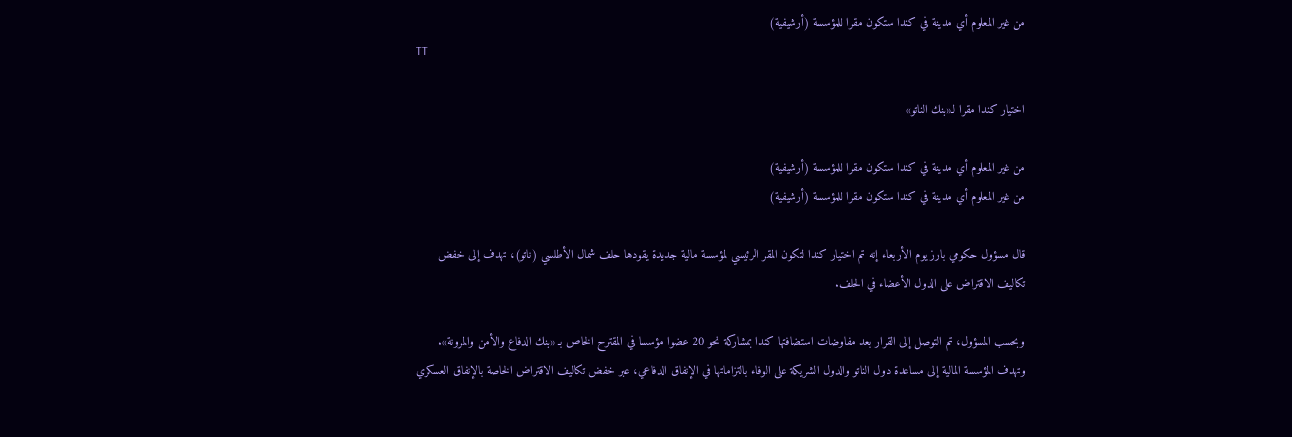من غير المعلوم أي مدينة في كندا ستكون مقرا للمؤسسة (أرشيفية)
TT

اختيار كندا مقرا لـ«بنك الناتو»

من غير المعلوم أي مدينة في كندا ستكون مقرا للمؤسسة (أرشيفية)
من غير المعلوم أي مدينة في كندا ستكون مقرا للمؤسسة (أرشيفية)

قال مسؤول حكومي بارز يوم الأربعاء إنه تم اختيار كندا لتكون المقر الرئيسي لمؤسسة مالية جديدة يقودها حلف شمال الأطلسي (ناتو)، تهدف إلى خفض تكاليف الاقتراض على الدول الأعضاء في الحلف.

وبحسب المسؤول، تم التوصل إلى القرار بعد مفاوضات استضافتها كندا بمشاركة نحو 20 عضوا مؤسسا في المقترح الخاص بـ «بنك الدفاع والأمن والمرونة». وتهدف المؤسسة المالية إلى مساعدة دول الناتو والدول الشريكة على الوفاء بالتزاماتها في الإنفاق الدفاعي، عبر خفض تكاليف الاقتراض الخاصة بالإنفاق العسكري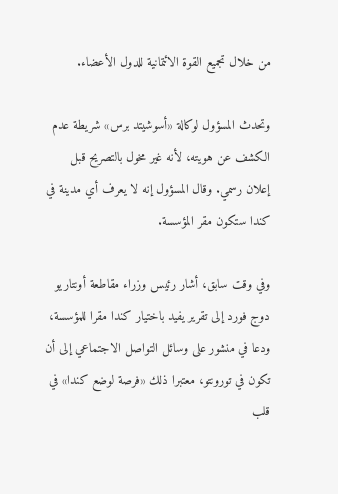من خلال تجميع القوة الائتمانية للدول الأعضاء.

وتحدث المسؤول لوكالة «أسوشيتد برس» شريطة عدم الكشف عن هويته، لأنه غير مخول بالتصريح قبل إعلان رسمي. وقال المسؤول إنه لا يعرف أي مدينة في كندا ستكون مقر المؤسسة.

وفي وقت سابق، أشار رئيس وزراء مقاطعة أونتاريو دوج فورد إلى تقرير يفيد باختيار كندا مقرا للمؤسسة، ودعا في منشور على وسائل التواصل الاجتماعي إلى أن تكون في تورونتو، معتبرا ذلك «فرصة لوضع كندا» في قلب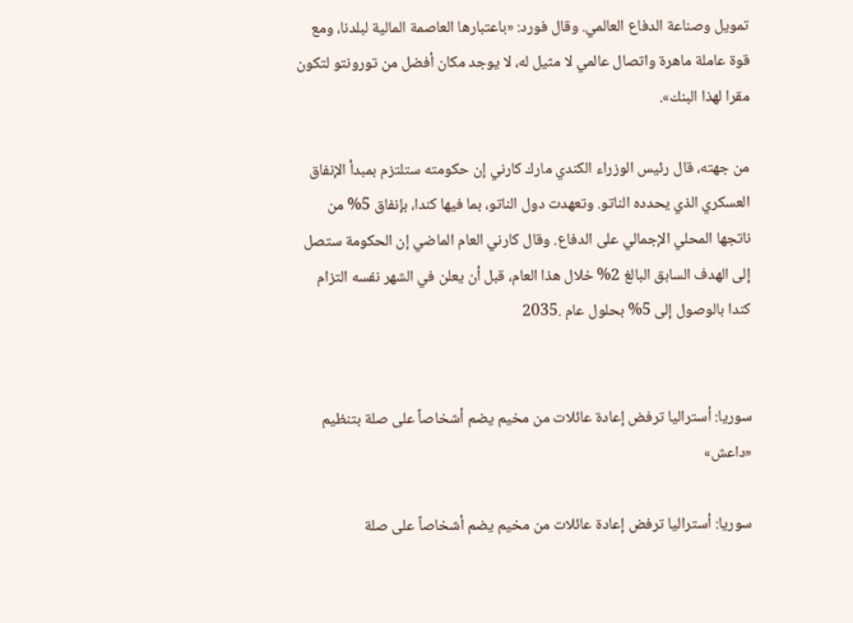تمويل وصناعة الدفاع العالمي. وقال فورد: «باعتبارها العاصمة المالية لبلدنا، ومع قوة عاملة ماهرة واتصال عالمي لا مثيل له، لا يوجد مكان أفضل من تورونتو لتكون مقرا لهذا البنك».

من جهته، قال رئيس الوزراء الكندي مارك كارني إن حكومته ستلتزم بمبدأ الإنفاق العسكري الذي يحدده الناتو. وتعهدت دول الناتو، بما فيها كندا، بإنفاق 5% من ناتجها المحلي الإجمالي على الدفاع. وقال كارني العام الماضي إن الحكومة ستصل إلى الهدف السابق البالغ 2% خلال هذا العام، قبل أن يعلن في الشهر نفسه التزام كندا بالوصول إلى 5% بحلول عام .2035


سوريا: أستراليا ترفض إعادة عائلات من مخيم يضم أشخاصاً على صلة بتنظيم «داعش»

سوريا: أستراليا ترفض إعادة عائلات من مخيم يضم أشخاصاً على صلة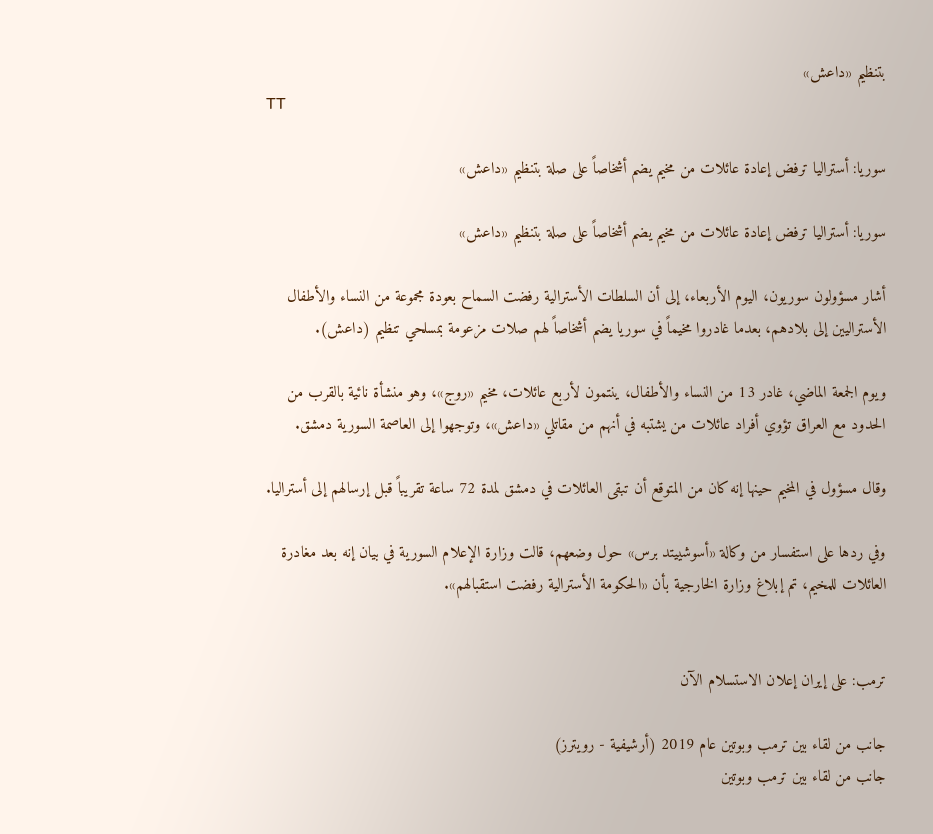بتنظيم «داعش»
TT

سوريا: أستراليا ترفض إعادة عائلات من مخيم يضم أشخاصاً على صلة بتنظيم «داعش»

سوريا: أستراليا ترفض إعادة عائلات من مخيم يضم أشخاصاً على صلة بتنظيم «داعش»

أشار مسؤولون سوريون، اليوم الأربعاء، إلى أن السلطات الأسترالية رفضت السماح بعودة مجموعة من النساء والأطفال الأستراليين إلى بلادهم، بعدما غادروا مخيماً في سوريا يضم أشخاصاً لهم صلات مزعومة بمسلحي تنظيم (داعش).

ويوم الجمعة الماضي، غادر 13 من النساء والأطفال، ينتمون لأربع عائلات، مخيم «روج»، وهو منشأة نائية بالقرب من الحدود مع العراق تؤوي أفراد عائلات من يشتبه في أنهم من مقاتلي «داعش»، وتوجهوا إلى العاصمة السورية دمشق.

وقال مسؤول في المخيم حينها إنه كان من المتوقع أن تبقى العائلات في دمشق لمدة 72 ساعة تقريباً قبل إرسالهم إلى أستراليا.

وفي ردها على استفسار من وكالة «أسوشييتد برس» حول وضعهم، قالت وزارة الإعلام السورية في بيان إنه بعد مغادرة العائلات للمخيم، تم إبلاغ وزارة الخارجية بأن «الحكومة الأسترالية رفضت استقبالهم».


ترمب: على إيران إعلان الاستسلام الآن

جانب من لقاء بين ترمب وبوتين عام 2019 (أرشيفية - رويترز)
جانب من لقاء بين ترمب وبوتين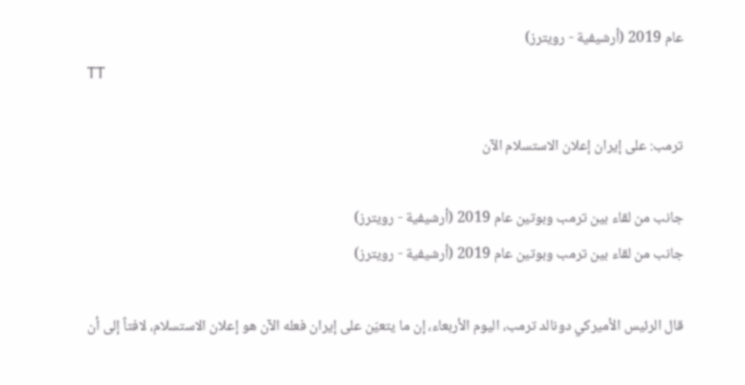عام 2019 (أرشيفية - رويترز)
TT

ترمب: على إيران إعلان الاستسلام الآن

جانب من لقاء بين ترمب وبوتين عام 2019 (أرشيفية - رويترز)
جانب من لقاء بين ترمب وبوتين عام 2019 (أرشيفية - رويترز)

قال الرئيس الأميركي دونالد ترمب، اليوم الأربعاء، إن ما يتعيّن على إيران فعله الآن هو إعلان الاستسلام، لافتاً إلى أن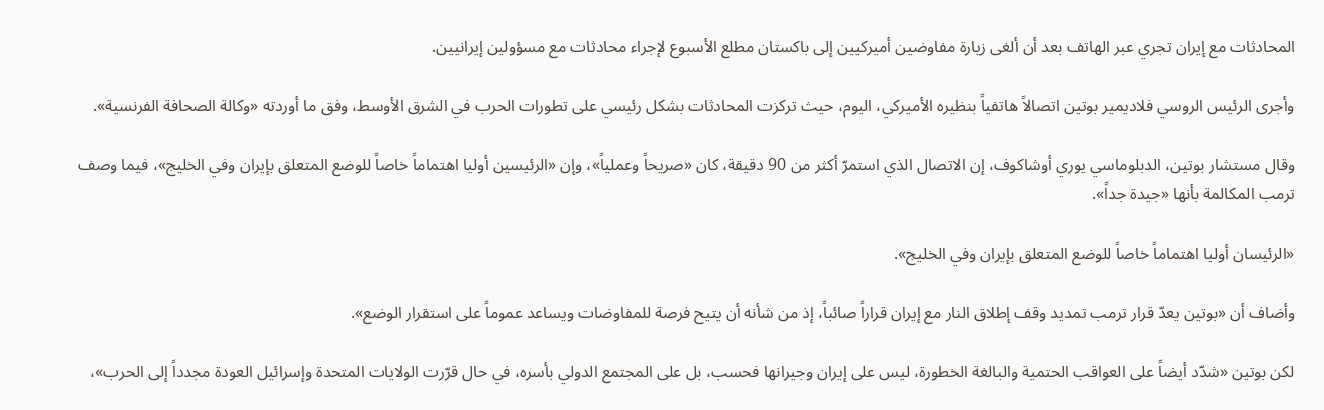المحادثات مع إيران تجري عبر الهاتف بعد أن ‌ألغى ‌زيارة مفاوضين ‌أميركيين ‌إلى باكستان ‌مطلع الأسبوع لإجراء محادثات مع مسؤولين إيرانيين.

وأجرى الرئيس الروسي فلاديمير بوتين اتصالاً هاتفياً بنظيره الأميركي، اليوم، حيث تركزت المحادثات بشكل رئيسي على تطورات الحرب في الشرق الأوسط، وفق ما أوردته «وكالة الصحافة الفرنسية».

وقال مستشار بوتين، الدبلوماسي يوري أوشاكوف، إن الاتصال الذي استمرّ أكثر من 90 دقيقة، كان «صريحاً وعملياً»، وإن «الرئيسين أوليا اهتماماً خاصاً للوضع المتعلق بإيران وفي الخليج»، فيما وصف ترمب المكالمة بأنها «جيدة جداً».

«الرئيسان أوليا اهتماماً خاصاً للوضع المتعلق بإيران وفي الخليج».

وأضاف أن «بوتين يعدّ قرار ترمب تمديد وقف إطلاق النار مع إيران قراراً صائباً، إذ من شأنه أن يتيح فرصة للمفاوضات ويساعد عموماً على استقرار الوضع».

لكن بوتين «شدّد أيضاً على العواقب الحتمية والبالغة الخطورة، ليس على إيران وجيرانها فحسب، بل على المجتمع الدولي بأسره، في حال قرّرت الولايات المتحدة وإسرائيل العودة مجدداً إلى الحرب»،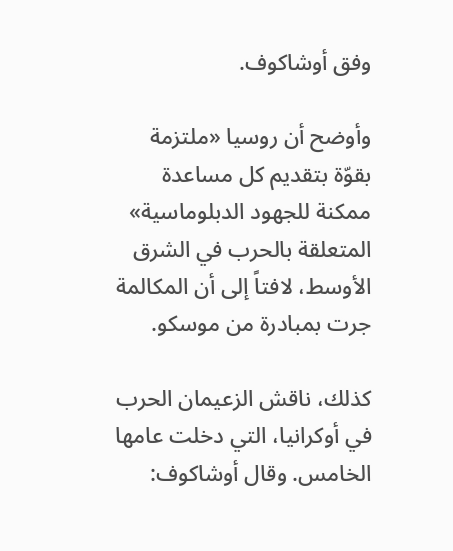وفق أوشاكوف.

وأوضح أن روسيا «ملتزمة بقوّة بتقديم كل مساعدة ممكنة للجهود الدبلوماسية» المتعلقة بالحرب في الشرق الأوسط، لافتاً إلى أن المكالمة جرت بمبادرة من موسكو.

كذلك، ناقش الزعيمان الحرب في أوكرانيا، التي دخلت عامها الخامس. وقال أوشاكوف: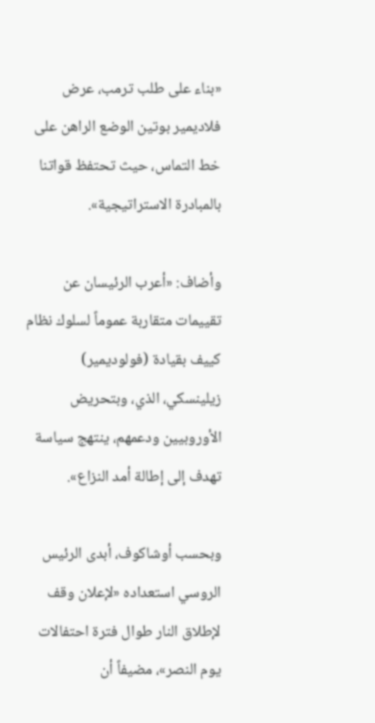«بناء على طلب ترمب، عرض فلاديمير بوتين الوضع الراهن على خط التماس، حيث تحتفظ قواتنا بالمبادرة الاستراتيجية».

وأضاف: «أعرب الرئيسان عن تقييمات متقاربة عموماً لسلوك نظام كييف بقيادة (فولوديمير) زيلينسكي، الذي، وبتحريض الأوروبيين ودعمهم، ينتهج سياسة تهدف إلى إطالة أمد النزاع».

وبحسب أوشاكوف، أبدى الرئيس الروسي استعداده «لإعلان وقف لإطلاق النار طوال فترة احتفالات يوم النصر»، مضيفاً أن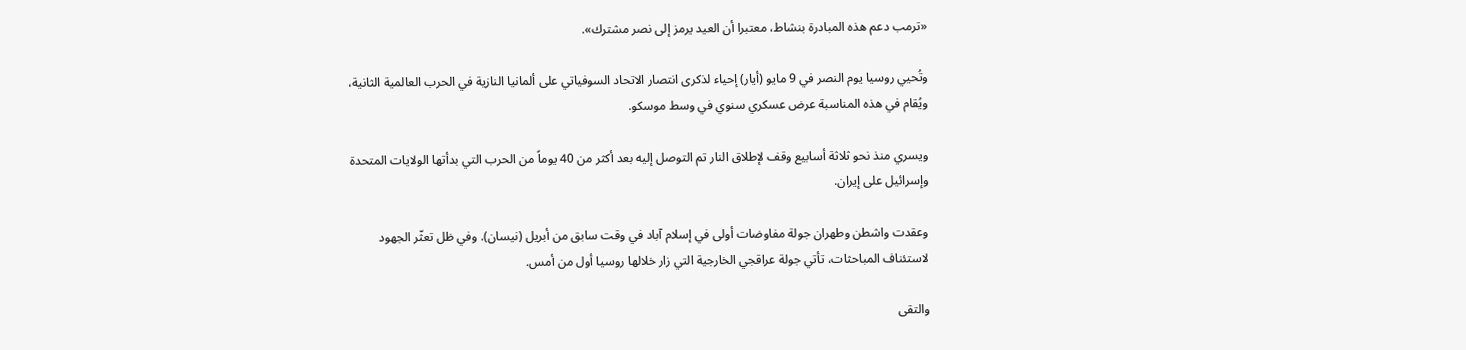«ترمب دعم هذه المبادرة بنشاط، معتبرا أن العيد يرمز إلى نصر مشترك».

وتُحيي روسيا يوم النصر في 9 مايو (أيار) إحياء لذكرى انتصار الاتحاد السوفياتي على ألمانيا النازية في الحرب العالمية الثانية، ويُقام في هذه المناسبة عرض عسكري سنوي في وسط موسكو.

ويسري منذ نحو ثلاثة أسابيع وقف لإطلاق النار تم التوصل إليه بعد أكثر من 40 يوماً من الحرب التي بدأتها الولايات المتحدة وإسرائيل على إيران.

وعقدت واشطن وطهران جولة مفاوضات أولى في إسلام آباد في وقت سابق من أبريل (نيسان). وفي ظل تعثّر الجهود لاستئناف المباحثات، تأتي جولة عراقجي الخارجية التي زار خلالها روسيا أول من أمس.

والتقى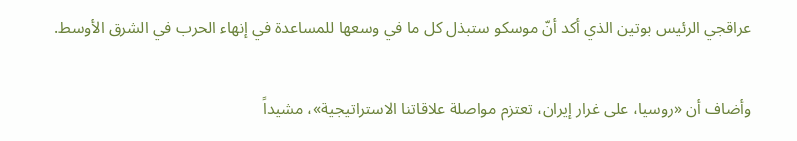عراقجي الرئيس بوتين الذي أكد أنّ موسكو ستبذل كل ما في وسعها للمساعدة في إنهاء الحرب في الشرق الأوسط.

وأضاف أن «روسيا، على غرار إيران، تعتزم مواصلة علاقاتنا الاستراتيجية»، مشيداً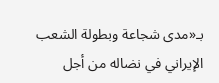بـ«مدى شجاعة وبطولة الشعب الإيراني في نضاله من أجل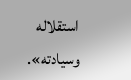استقلاله وسيادته».